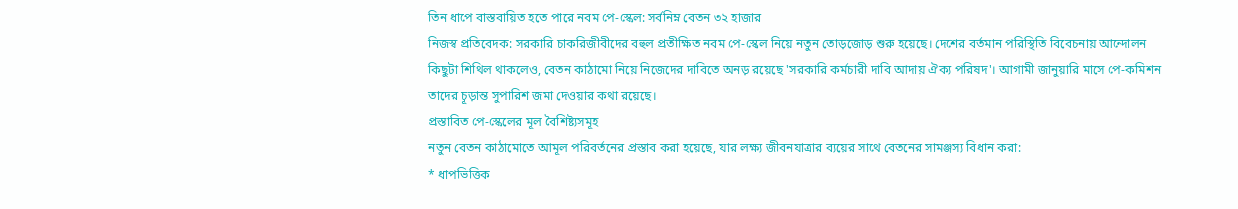তিন ধাপে বাস্তবায়িত হতে পারে নবম পে-স্কেল: সর্বনিম্ন বেতন ৩২ হাজার
নিজস্ব প্রতিবেদক: সরকারি চাকরিজীবীদের বহুল প্রতীক্ষিত নবম পে-স্কেল নিয়ে নতুন তোড়জোড় শুরু হয়েছে। দেশের বর্তমান পরিস্থিতি বিবেচনায় আন্দোলন কিছুটা শিথিল থাকলেও, বেতন কাঠামো নিয়ে নিজেদের দাবিতে অনড় রয়েছে 'সরকারি কর্মচারী দাবি আদায় ঐক্য পরিষদ'। আগামী জানুয়ারি মাসে পে-কমিশন তাদের চূড়ান্ত সুপারিশ জমা দেওয়ার কথা রয়েছে।
প্রস্তাবিত পে-স্কেলের মূল বৈশিষ্ট্যসমূহ
নতুন বেতন কাঠামোতে আমূল পরিবর্তনের প্রস্তাব করা হয়েছে, যার লক্ষ্য জীবনযাত্রার ব্যয়ের সাথে বেতনের সামঞ্জস্য বিধান করা:
* ধাপভিত্তিক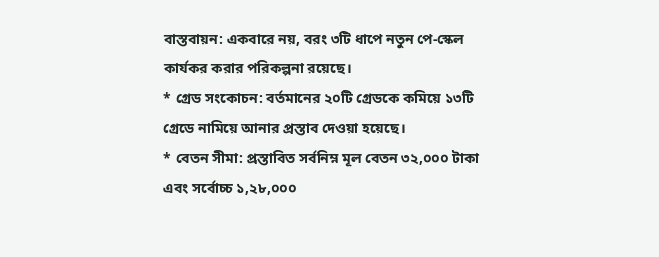বাস্তবায়ন: একবারে নয়, বরং ৩টি ধাপে নতুন পে-স্কেল কার্যকর করার পরিকল্পনা রয়েছে।
* গ্রেড সংকোচন: বর্তমানের ২০টি গ্রেডকে কমিয়ে ১৩টি গ্রেডে নামিয়ে আনার প্রস্তাব দেওয়া হয়েছে।
* বেতন সীমা: প্রস্তাবিত সর্বনিম্ন মূল বেতন ৩২,০০০ টাকা এবং সর্বোচ্চ ১,২৮,০০০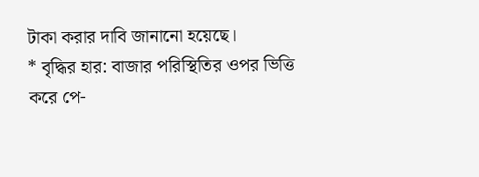টাকা করার দাবি জানানো হয়েছে।
* বৃদ্ধির হার: বাজার পরিস্থিতির ওপর ভিত্তি করে পে-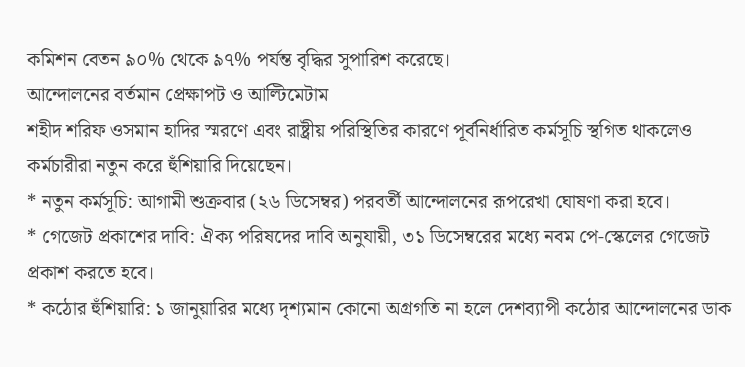কমিশন বেতন ৯০% থেকে ৯৭% পর্যন্ত বৃদ্ধির সুপারিশ করেছে।
আন্দোলনের বর্তমান প্রেক্ষাপট ও আল্টিমেটাম
শহীদ শরিফ ওসমান হাদির স্মরণে এবং রাষ্ট্রীয় পরিস্থিতির কারণে পূর্বনির্ধারিত কর্মসূচি স্থগিত থাকলেও কর্মচারীরা নতুন করে হুঁশিয়ারি দিয়েছেন।
* নতুন কর্মসূচি: আগামী শুক্রবার (২৬ ডিসেম্বর) পরবর্তী আন্দোলনের রূপরেখা ঘোষণা করা হবে।
* গেজেট প্রকাশের দাবি: ঐক্য পরিষদের দাবি অনুযায়ী, ৩১ ডিসেম্বরের মধ্যে নবম পে-স্কেলের গেজেট প্রকাশ করতে হবে।
* কঠোর হুঁশিয়ারি: ১ জানুয়ারির মধ্যে দৃশ্যমান কোনো অগ্রগতি না হলে দেশব্যাপী কঠোর আন্দোলনের ডাক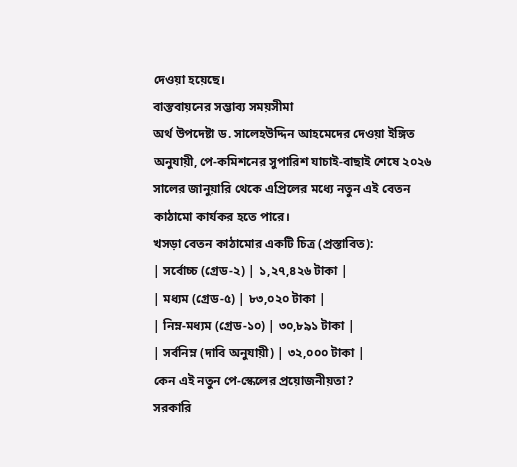দেওয়া হয়েছে।
বাস্তবায়নের সম্ভাব্য সময়সীমা
অর্থ উপদেষ্টা ড. সালেহউদ্দিন আহমেদের দেওয়া ইঙ্গিত অনুযায়ী, পে-কমিশনের সুপারিশ যাচাই-বাছাই শেষে ২০২৬ সালের জানুয়ারি থেকে এপ্রিলের মধ্যে নতুন এই বেতন কাঠামো কার্যকর হতে পারে।
খসড়া বেতন কাঠামোর একটি চিত্র (প্রস্তাবিত):
| সর্বোচ্চ (গ্রেড-২) | ১,২৭,৪২৬ টাকা |
| মধ্যম (গ্রেড-৫) | ৮৩,০২০ টাকা |
| নিম্ন-মধ্যম (গ্রেড-১০) | ৩০,৮৯১ টাকা |
| সর্বনিম্ন (দাবি অনুযায়ী) | ৩২,০০০ টাকা |
কেন এই নতুন পে-স্কেলের প্রয়োজনীয়তা?
সরকারি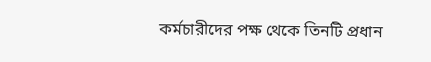কর্মচারীদের পক্ষ থেকে তিনটি প্রধান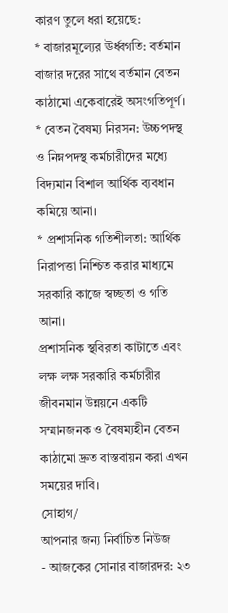কারণ তুলে ধরা হয়েছে:
* বাজারমূল্যের ঊর্ধ্বগতি: বর্তমান বাজার দরের সাথে বর্তমান বেতন কাঠামো একেবারেই অসংগতিপূর্ণ।
* বেতন বৈষম্য নিরসন: উচ্চপদস্থ ও নিম্নপদস্থ কর্মচারীদের মধ্যে বিদ্যমান বিশাল আর্থিক ব্যবধান কমিয়ে আনা।
* প্রশাসনিক গতিশীলতা: আর্থিক নিরাপত্তা নিশ্চিত করার মাধ্যমে সরকারি কাজে স্বচ্ছতা ও গতি আনা।
প্রশাসনিক স্থবিরতা কাটাতে এবং লক্ষ লক্ষ সরকারি কর্মচারীর জীবনমান উন্নয়নে একটি সম্মানজনক ও বৈষম্যহীন বেতন কাঠামো দ্রুত বাস্তবায়ন করা এখন সময়ের দাবি।
সোহাগ/
আপনার জন্য নির্বাচিত নিউজ
- আজকের সোনার বাজারদর: ২৩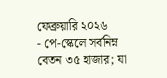ফেব্রুয়ারি ২০২৬
- পে-স্কেলে সর্বনিম্ন বেতন ৩৫ হাজার; যা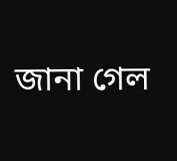জানা গেল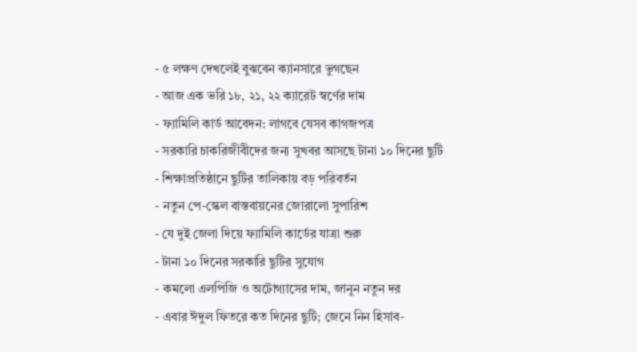- ৫ লক্ষণ দেখলেই বুঝবেন ক্যানসারে ভুগছেন
- আজ এক ভরি ১৮, ২১, ২২ ক্যারেট স্বর্ণের দাম
- ফ্যামিলি কার্ড আবেদন: লাগবে যেসব কাগজপত্র
- সরকারি চাকরিজীবীদের জন্য সুখবর আসছে টানা ১০ দিনের ছুটি
- শিক্ষাপ্রতিষ্ঠানে ছুটির তালিকায় বড় পরিবর্তন
- নতুন পে-স্কেল বাস্তবায়নের জোরালো সুপারিশ
- যে দুই জেলা দিয়ে ফ্যামিলি কার্ডের যাত্রা শুরু
- টানা ১০ দিনের সরকারি ছুটির সুযোগ
- কমলো এলপিজি ও অটোগ্যাসের দাম, জানুন নতুন দর
- এবার ঈদুল ফিতরে কত দিনের ছুটি; জেনে নিন হিসাব-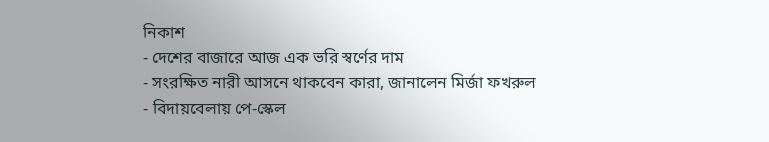নিকাশ
- দেশের বাজারে আজ এক ভরি স্বর্ণের দাম
- সংরক্ষিত নারী আসনে থাকবেন কারা, জানালেন মির্জা ফখরুল
- বিদায়বেলায় পে-স্কেল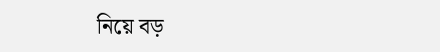নিয়ে বড়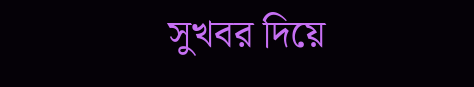সুখবর দিয়ে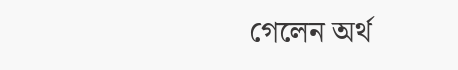গেলেন অর্থ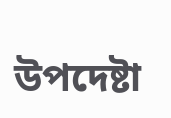উপদেষ্টা